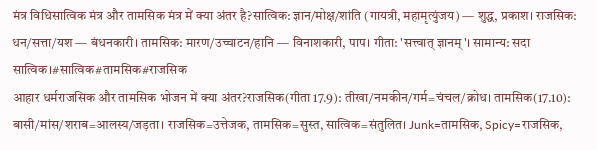मंत्र विधिसात्विक मंत्र और तामसिक मंत्र में क्या अंतर है?सात्विक: ज्ञान/मोक्ष/शांति (गायत्री, महामृत्युंजय) — शुद्ध, प्रकाश। राजसिक: धन/सत्ता/यश — बंधनकारी। तामसिक: मारण/उच्चाटन/हानि — विनाशकारी, पाप। गीता: 'सत्त्वात् ज्ञानम्'। सामान्य: सदा सात्विक।#सात्विक#तामसिक#राजसिक
आहार धर्मराजसिक और तामसिक भोजन में क्या अंतर?राजसिक(गीता 17.9): तीखा/नमकीन/गर्म=चंचल/क्रोध। तामसिक(17.10): बासी/मांस/शराब=आलस्य/जड़ता। राजसिक=उत्तेजक, तामसिक=सुस्त, सात्विक=संतुलित। Junk=तामसिक, Spicy=राजसिक,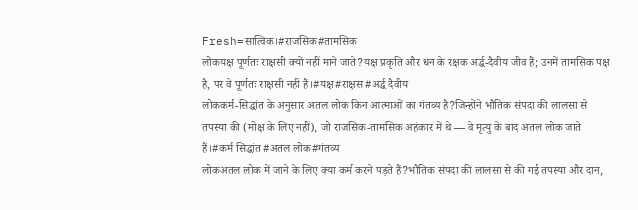Fresh=सात्विक।#राजसिक#तामसिक
लोकयक्ष पूर्णतः राक्षसी क्यों नहीं माने जाते?यक्ष प्रकृति और धन के रक्षक अर्द्ध-दैवीय जीव हैं; उनमें तामसिक पक्ष है, पर वे पूर्णतः राक्षसी नहीं हैं।#यक्ष#राक्षस#अर्द्ध दैवीय
लोककर्म-सिद्धांत के अनुसार अतल लोक किन आत्माओं का गंतव्य है?जिन्होंने भौतिक संपदा की लालसा से तपस्या की (मोक्ष के लिए नहीं), जो राजसिक-तामसिक अहंकार में थे — वे मृत्यु के बाद अतल लोक जाते हैं।#कर्म सिद्धांत#अतल लोक#गंतव्य
लोकअतल लोक में जाने के लिए क्या कर्म करने पड़ते हैं?भौतिक संपदा की लालसा से की गई तपस्या और दान,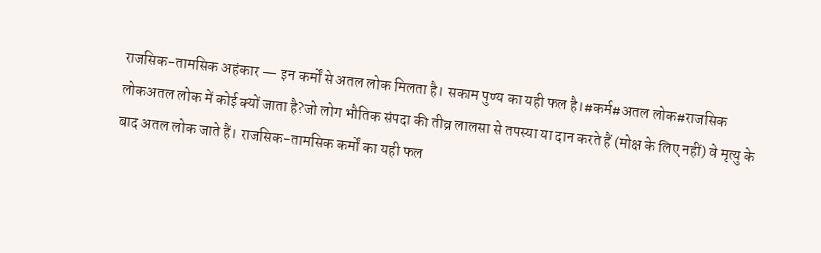राजसिक-तामसिक अहंकार — इन कर्मों से अतल लोक मिलता है। सकाम पुण्य का यही फल है।#कर्म#अतल लोक#राजसिक
लोकअतल लोक में कोई क्यों जाता है?जो लोग भौतिक संपदा की तीव्र लालसा से तपस्या या दान करते हैं (मोक्ष के लिए नहीं) वे मृत्यु के बाद अतल लोक जाते हैं। राजसिक-तामसिक कर्मों का यही फल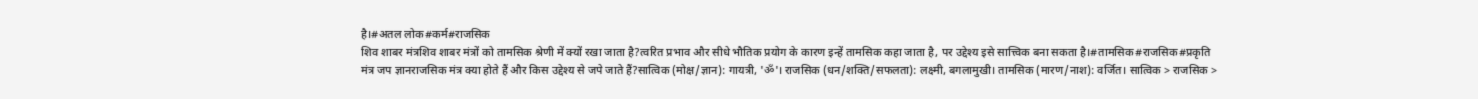है।#अतल लोक#कर्म#राजसिक
शिव शाबर मंत्रशिव शाबर मंत्रों को तामसिक श्रेणी में क्यों रखा जाता है?त्वरित प्रभाव और सीधे भौतिक प्रयोग के कारण इन्हें तामसिक कहा जाता है, पर उद्देश्य इसे सात्त्विक बना सकता है।#तामसिक#राजसिक#प्रकृति
मंत्र जप ज्ञानराजसिक मंत्र क्या होते हैं और किस उद्देश्य से जपे जाते हैं?सात्विक (मोक्ष/ज्ञान): गायत्री, 'ॐ'। राजसिक (धन/शक्ति/सफलता): लक्ष्मी, बगलामुखी। तामसिक (मारण/नाश): वर्जित। सात्विक > राजसिक >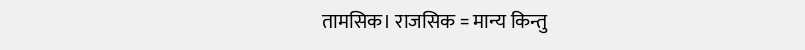तामसिक। राजसिक = मान्य किन्तु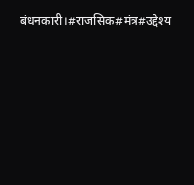बंधनकारी।#राजसिक#मंत्र#उद्देश्य